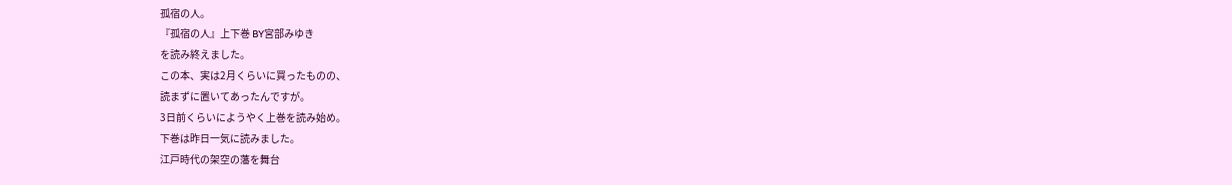孤宿の人。
『孤宿の人』上下巻 BY宮部みゆき
を読み終えました。
この本、実は2月くらいに買ったものの、
読まずに置いてあったんですが。
3日前くらいにようやく上巻を読み始め。
下巻は昨日一気に読みました。
江戸時代の架空の藩を舞台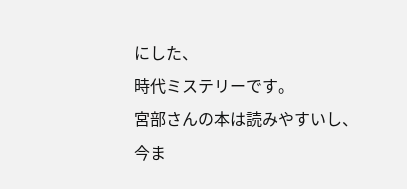にした、
時代ミステリーです。
宮部さんの本は読みやすいし、
今ま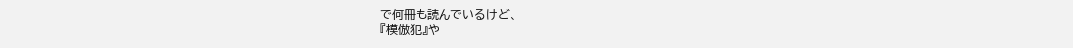で何冊も読んでいるけど、
『模倣犯』や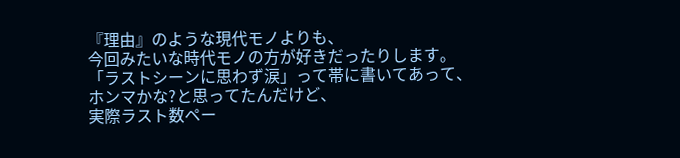『理由』のような現代モノよりも、
今回みたいな時代モノの方が好きだったりします。
「ラストシーンに思わず涙」って帯に書いてあって、
ホンマかな?と思ってたんだけど、
実際ラスト数ペー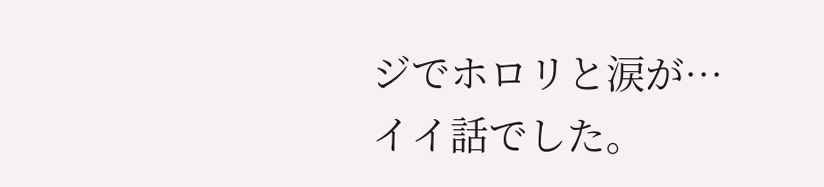ジでホロリと涙が…
イイ話でした。